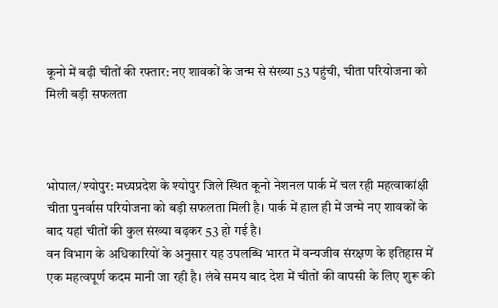कूनो में बढ़ी चीतों की रफ्तार: नए शावकों के जन्म से संख्या 53 पहुंची, चीता परियोजना को मिली बड़ी सफलता



भोपाल/श्योपुर: मध्यप्रदेश के श्योपुर जिले स्थित कूनो नेशनल पार्क में चल रही महत्वाकांक्षी चीता पुनर्वास परियोजना को बड़ी सफलता मिली है। पार्क में हाल ही में जन्मे नए शावकों के बाद यहां चीतों की कुल संख्या बढ़कर 53 हो गई है।
वन विभाग के अधिकारियों के अनुसार यह उपलब्धि भारत में वन्यजीव संरक्षण के इतिहास में एक महत्वपूर्ण कदम मानी जा रही है। लंबे समय बाद देश में चीतों की वापसी के लिए शुरू की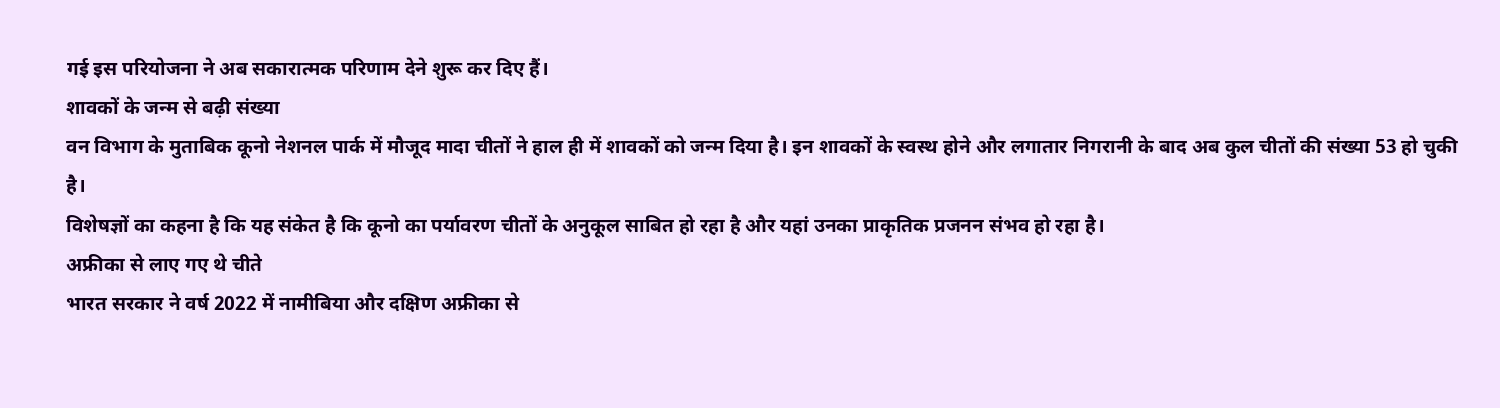गई इस परियोजना ने अब सकारात्मक परिणाम देने शुरू कर दिए हैं।
शावकों के जन्म से बढ़ी संख्या
वन विभाग के मुताबिक कूनो नेशनल पार्क में मौजूद मादा चीतों ने हाल ही में शावकों को जन्म दिया है। इन शावकों के स्वस्थ होने और लगातार निगरानी के बाद अब कुल चीतों की संख्या 53 हो चुकी है।
विशेषज्ञों का कहना है कि यह संकेत है कि कूनो का पर्यावरण चीतों के अनुकूल साबित हो रहा है और यहां उनका प्राकृतिक प्रजनन संभव हो रहा है।
अफ्रीका से लाए गए थे चीते
भारत सरकार ने वर्ष 2022 में नामीबिया और दक्षिण अफ्रीका से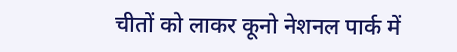चीतों को लाकर कूनो नेशनल पार्क में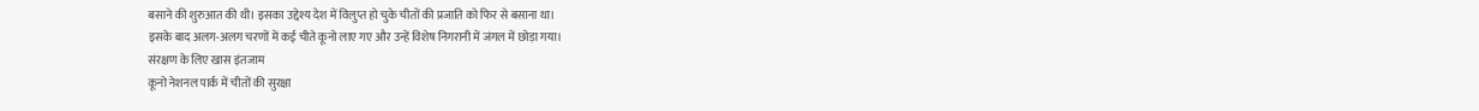बसाने की शुरुआत की थी। इसका उद्देश्य देश में विलुप्त हो चुके चीतों की प्रजाति को फिर से बसाना था।
इसके बाद अलग-अलग चरणों में कई चीते कूनो लाए गए और उन्हें विशेष निगरानी में जंगल में छोड़ा गया।
संरक्षण के लिए खास इंतजाम
कूनो नेशनल पार्क में चीतों की सुरक्षा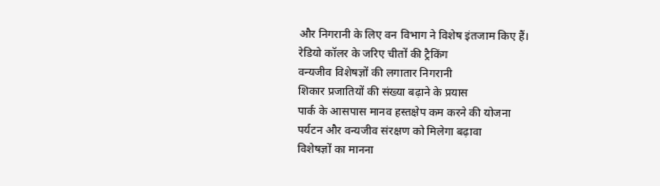और निगरानी के लिए वन विभाग ने विशेष इंतजाम किए हैं।
रेडियो कॉलर के जरिए चीतों की ट्रैकिंग
वन्यजीव विशेषज्ञों की लगातार निगरानी
शिकार प्रजातियों की संख्या बढ़ाने के प्रयास
पार्क के आसपास मानव हस्तक्षेप कम करने की योजना
पर्यटन और वन्यजीव संरक्षण को मिलेगा बढ़ावा
विशेषज्ञों का मानना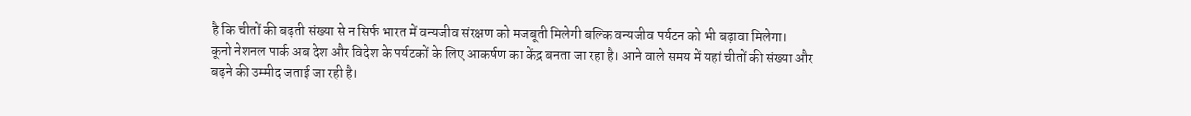है कि चीतों की बढ़ती संख्या से न सिर्फ भारत में वन्यजीव संरक्षण को मजबूती मिलेगी बल्कि वन्यजीव पर्यटन को भी बढ़ावा मिलेगा।
कूनो नेशनल पार्क अब देश और विदेश के पर्यटकों के लिए आकर्षण का केंद्र बनता जा रहा है। आने वाले समय में यहां चीतों की संख्या और बढ़ने की उम्मीद जताई जा रही है।